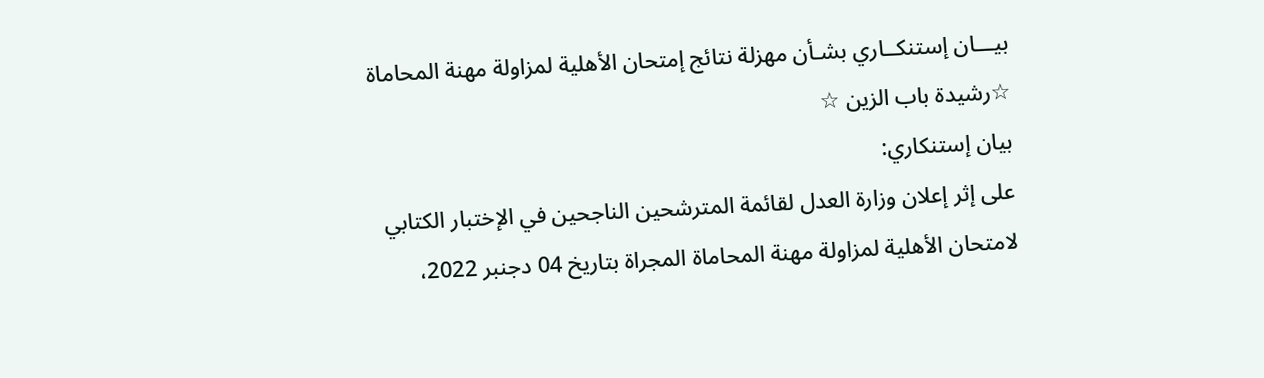بيـــان إستنكــاري بشـأن مهزلة نتائج إمتحان الأهلية لمزاولة مهنة المحاماة
☆رشيدة باب الزين ☆
بيان إستنكاري:
على إثر إعلان وزارة العدل لقائمة المترشحين الناجحين في الإختبار الكتابي لامتحان الأهلية لمزاولة مهنة المحاماة المجراة بتاريخ 04 دجنبر 2022،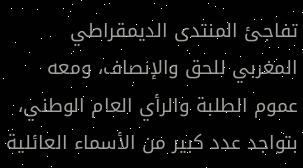تفاجئ المنتدى الديمقراطي المغربي للحق والإنصاف، ومعه عموم الطلبة والرأي العام الوطني، بتواجد عدد كبير من الأسماء العائلية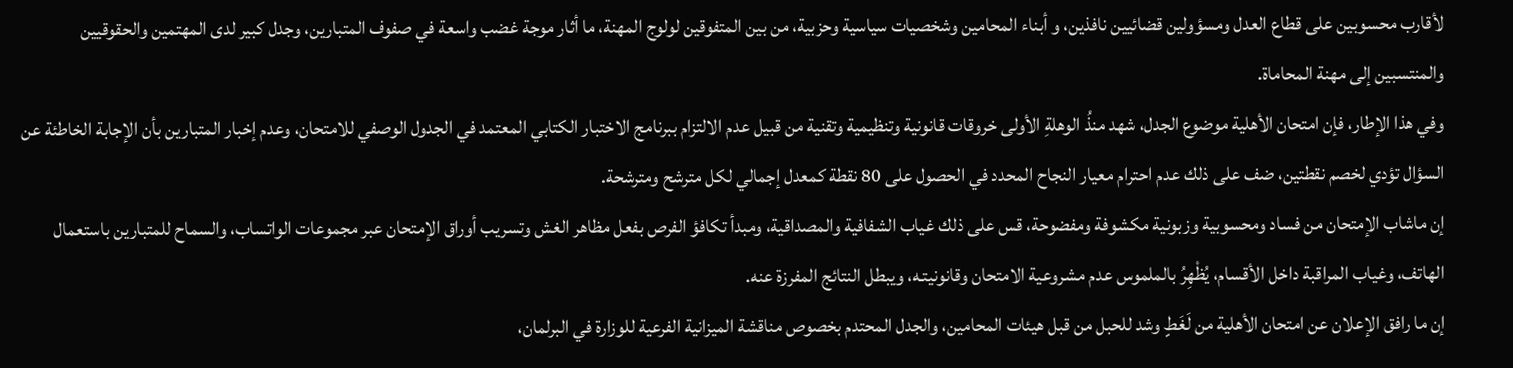لأقارب محسوبين على قطاع العدل ومسؤولين قضائيين نافذين، و أبناء المحامين وشخصيات سياسية وحزبية، من بين المتفوقين لولوج المهنة، ما أثار موجة غضب واسعة في صفوف المتبارين، وجدل كبير لدى المهتمين والحقوقيين والمنتسبين إلى مهنة المحاماة.
وفي هذا الإطار، فإن امتحان الأهلية موضوع الجدل، شهد منذُ الوهلةِ الأولى خروقات قانونية وتنظيمية وتقنية من قبيل عدم الالتزام ببرنامج الاختبار الكتابي المعتمد في الجدول الوصفي للامتحان، وعدم إخبار المتبارين بأن الإجابة الخاطئة عن السؤال تؤدي لخصم نقطتين، ضف على ذلك عدم احترام معيار النجاح المحدد في الحصول على 80 نقطة كمعدل إجمالي لكل مترشح ومترشحة.
إن ماشاب الإمتحان من فساد ومحسوبية وزبونية مكشوفة ومفضوحة، قس على ذلك غياب الشفافية والمصداقية، ومبدأ تكافؤ الفرص بفعل مظاهر الغش وتسريب أوراق الإمتحان عبر مجموعات الواتساب، والسماح للمتبارين باستعمال الهاتف، وغياب المراقبة داخل الأقسام، يُظْهِرُ بالملموس عدم مشروعية الامتحان وقانونيتـه، ويبطل النتائج المفرزة عنه.
إن ما رافق الإعلان عن امتحان الأهلية من لَغَطٍ وشد للحبل من قبل هيئات المحامين، والجدل المحتدم بخصوص مناقشة الميزانية الفرعية للوزارة في البرلمان،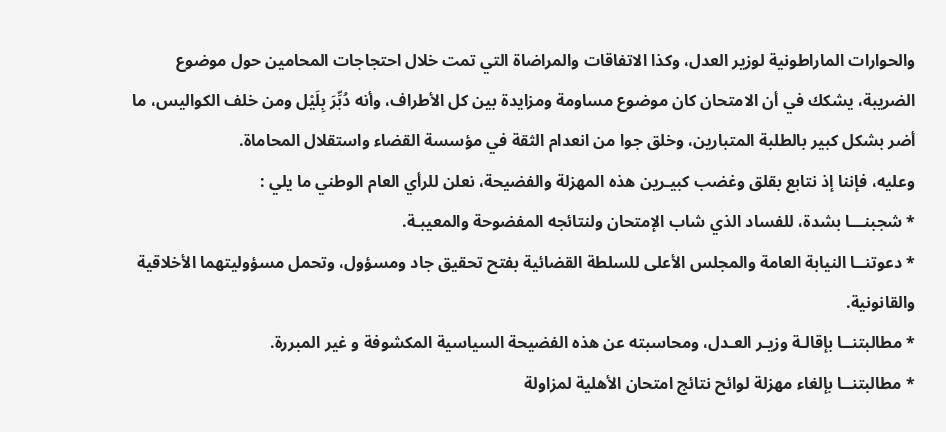والحوارات الماراطونية لوزير العدل، وكذا الاتفاقات والمراضاة التي تمت خلال احتجاجات المحامين حول موضوع الضريبة، يشكك في أن الامتحان كان موضوع مساومة ومزايدة بين كل الأطراف، وأنه دُبِّرَ بِلَيْل ومن خلف الكواليس، ما أضر بشكل كبير بالطلبة المتبارين، وخلق جوا من انعدام الثقة في مؤسسة القضاء واستقلال المحاماة.
وعليه، فإننا إذ نتابع بقلق وغضب كبيـرين هذه المهزلة والفضيحة، نعلن للرأي العام الوطني ما يلي :
* شجبنـــا بشدة، للفساد الذي شاب الإمتحان ولنتائجه المفضوحة والمعيبـة.
* دعوتنــا النيابة العامة والمجلس الأعلى للسلطة القضائية بفتح تحقيق جاد ومسؤول، وتحمل مسؤوليتهما الأخلاقية والقانونية.
* مطالبتنــا بإقالـة وزيـر العـدل، ومحاسبته عن هذه الفضيحة السياسية المكشوفة و غير المبررة.
* مطالبتنــا بإلغاء مهزلة لوائح نتائج امتحان الأهلية لمزاولة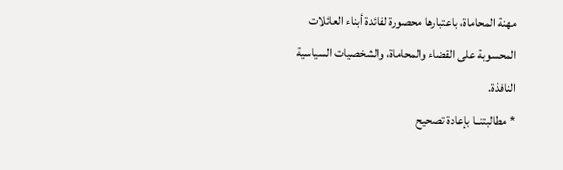مهنة المحاماة، باعتبارها محصورة لفائدة أبناء العائلات المحسوبة على القضاء والمحاماة، والشخصيات السياسية النافذة.
* مطالبتنــا بإعادة تصحيح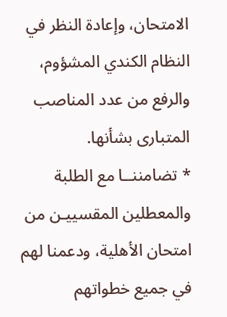الامتحان، وإعادة النظر في النظام الكندي المشؤوم، والرفع من عدد المناصب المتبارى بشأنها.
* تضامننــا مع الطلبة والمعطلين المقسييـن من امتحان الأهلية، ودعمنا لهم في جميع خطواتهم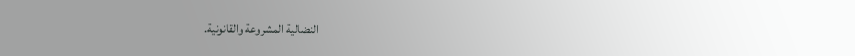النضالية المشروعة والقانونية.